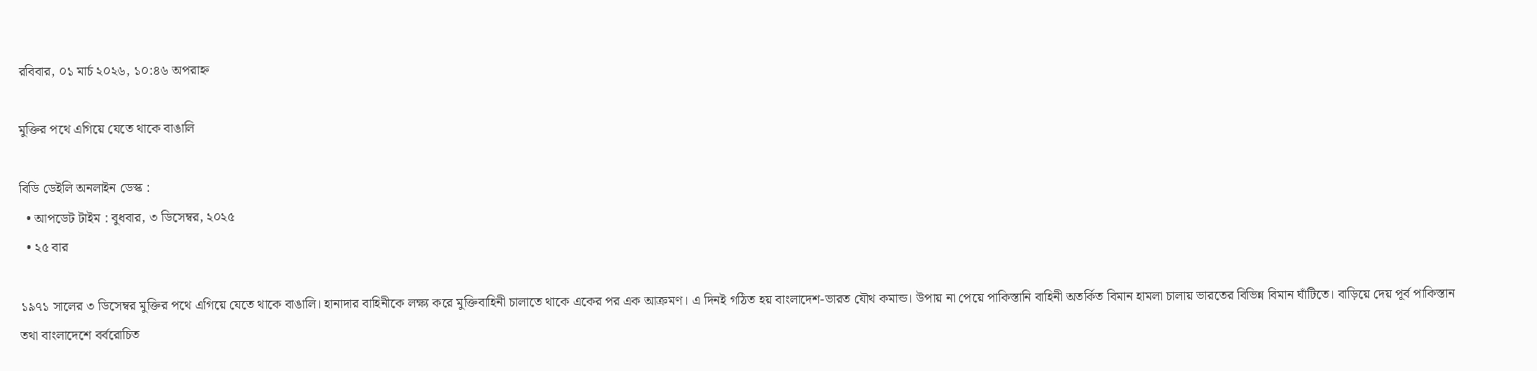রবিবার, ০১ মার্চ ২০২৬, ১০:৪৬ অপরাহ্ন

মুক্তির পথে এগিয়ে যেতে থাকে বাঙালি

বিডি ডেইলি অনলাইন ডেস্ক :
  • আপডেট টাইম : বুধবার, ৩ ডিসেম্বর, ২০২৫
  • ২৫ বার

১৯৭১ সালের ৩ ডিসেম্বর মুক্তির পথে এগিয়ে যেতে থাকে বাঙালি। হানাদার বাহিনীকে লক্ষ্য করে মুক্তিবাহিনী চালাতে থাকে একের পর এক আক্রমণ। এ দিনই গঠিত হয় বাংলাদেশ-ভারত যৌথ কমান্ড। উপায় না পেয়ে পাকিস্তানি বাহিনী অতর্কিত বিমান হামলা চালায় ভারতের বিভিন্ন বিমান ঘাঁটিতে। বাড়িয়ে দেয় পূর্ব পাকিস্তান তথা বাংলাদেশে বর্বরোচিত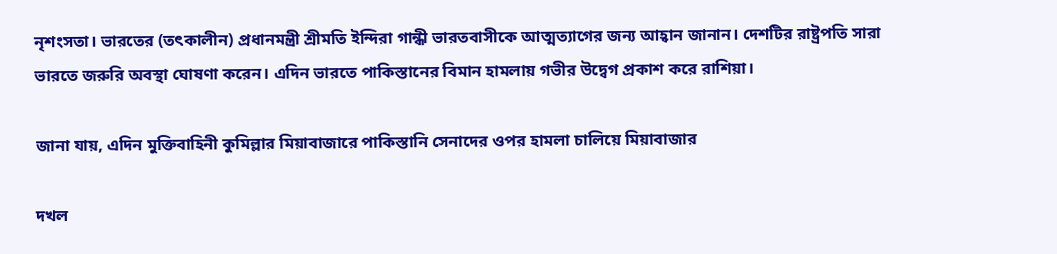নৃশংসতা। ভারতের (তৎকালীন) প্রধানমন্ত্রী শ্রীমতি ইন্দিরা গান্ধী ভারতবাসীকে আত্মত্যাগের জন্য আহ্বান জানান। দেশটির রাষ্ট্রপতি সারা ভারতে জরুরি অবস্থা ঘোষণা করেন। এদিন ভারতে পাকিস্তানের বিমান হামলায় গভীর উদ্বেগ প্রকাশ করে রাশিয়া।

জানা যায়, এদিন মুক্তিবাহিনী কুমিল্লার মিয়াবাজারে পাকিস্তানি সেনাদের ওপর হামলা চালিয়ে মিয়াবাজার

দখল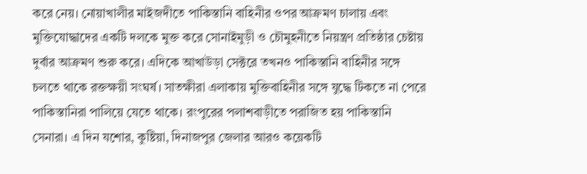করে নেয়। নোয়াখালীর মাইজদীতে পাকিস্তানি বাহিনীর ওপর আক্রমণ চালায় এবং মুক্তিযোদ্ধাদের একটি দলকে মুক্ত করে সোনাইমুড়ী ও চৌমুহনীতে নিয়ন্ত্রণ প্রতিষ্ঠার চেষ্টায় দুর্বার আক্রমণ শুরু করে। এদিকে আখাউড়া সেক্টরে তখনও পাকিস্তানি বাহিনীর সঙ্গে চলতে থাকে রক্তক্ষয়ী সংঘর্ষ। সাতক্ষীরা এলাকায় মুক্তিবাহিনীর সঙ্গে যুদ্ধে টিকতে না পেরে পাকিস্তানিরা পালিয়ে যেতে থাকে। রংপুরের পলাশবাড়ীতে পরাজিত হয় পাকিস্তানি সেনারা। এ দিন যশোর, কুষ্টিয়া, দিনাজপুর জেলার আরও কয়েকটি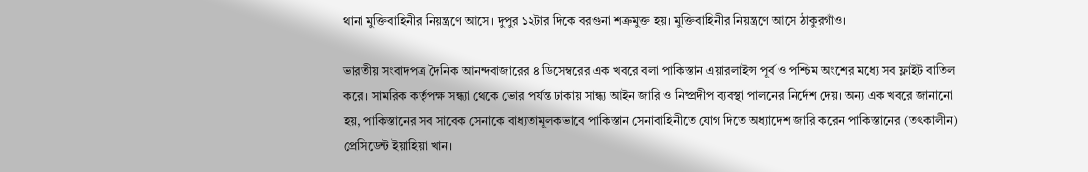থানা মুক্তিবাহিনীর নিয়ন্ত্রণে আসে। দুপুর ১২টার দিকে বরগুনা শত্রুমুক্ত হয়। মুক্তিবাহিনীর নিয়ন্ত্রণে আসে ঠাকুরগাঁও।

ভারতীয় সংবাদপত্র দৈনিক আনন্দবাজারের ৪ ডিসেম্বরের এক খবরে বলা পাকিস্তান এয়ারলাইন্স পূর্ব ও পশ্চিম অংশের মধ্যে সব ফ্লাইট বাতিল করে। সামরিক কর্তৃপক্ষ সন্ধ্যা থেকে ভোর পর্যন্ত ঢাকায় সান্ধ্য আইন জারি ও নিষ্প্রদীপ ব্যবস্থা পালনের নির্দেশ দেয়। অন্য এক খবরে জানানো হয়, পাকিস্তানের সব সাবেক সেনাকে বাধ্যতামূলকভাবে পাকিস্তান সেনাবাহিনীতে যোগ দিতে অধ্যাদেশ জারি করেন পাকিস্তানের (তৎকালীন) প্রেসিডেন্ট ইয়াহিয়া খান।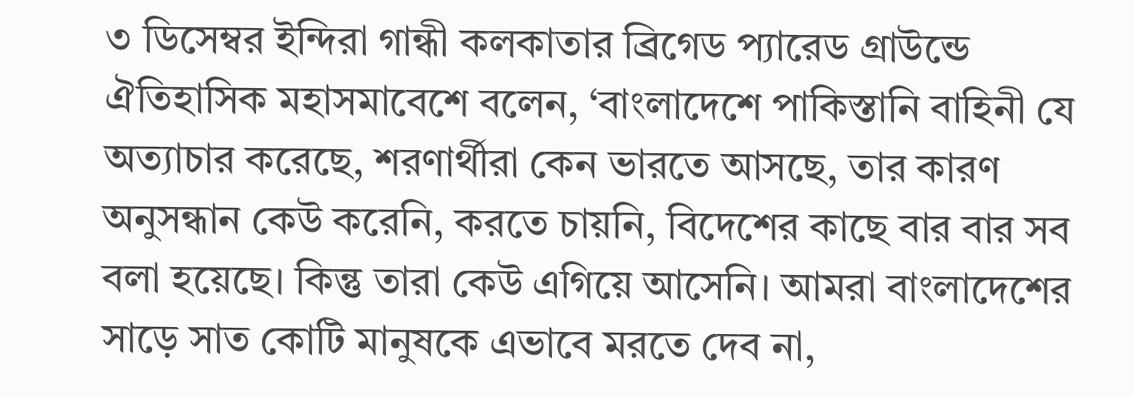৩ ডিসেম্বর ইন্দিরা গান্ধী কলকাতার ব্রিগেড প্যারেড গ্রাউন্ডে ঐতিহাসিক মহাসমাবেশে বলেন, ‘বাংলাদেশে পাকিস্তানি বাহিনী যে অত্যাচার করেছে, শরণার্থীরা কেন ভারতে আসছে, তার কারণ অনুসন্ধান কেউ করেনি, করতে চায়নি, বিদেশের কাছে বার বার সব বলা হয়েছে। কিন্তু তারা কেউ এগিয়ে আসেনি। আমরা বাংলাদেশের সাড়ে সাত কোটি মানুষকে এভাবে মরতে দেব না,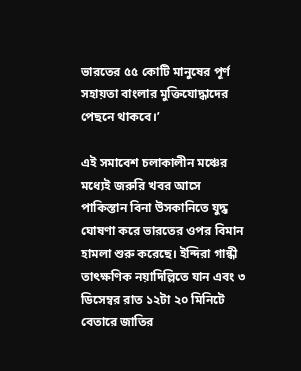ভারতের ৫৫ কোটি মানুষের পূর্ণ সহায়তা বাংলার মুক্তিযোদ্ধাদের পেছনে থাকবে।’

এই সমাবেশ চলাকালীন মঞ্চের মধ্যেই জরুরি খবর আসে পাকিস্তান বিনা উসকানিতে যুদ্ধ ঘোষণা করে ভারতের ওপর বিমান হামলা শুরু করেছে। ইন্দিরা গান্ধী তাৎক্ষণিক নয়াদিল্লিতে যান এবং ৩ ডিসেম্বর রাত ১২টা ২০ মিনিটে বেতারে জাতির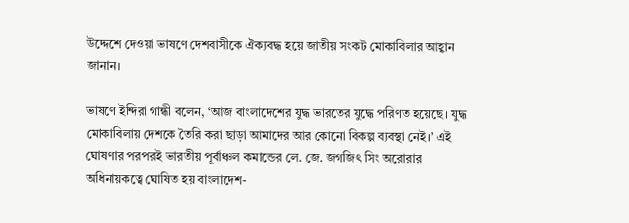উদ্দেশে দেওয়া ভাষণে দেশবাসীকে ঐক্যবদ্ধ হয়ে জাতীয় সংকট মোকাবিলার আহ্বান জানান।

ভাষণে ইন্দিরা গান্ধী বলেন, ‘আজ বাংলাদেশের যুদ্ধ ভারতের যুদ্ধে পরিণত হয়েছে। যুদ্ধ মোকাবিলায় দেশকে তৈরি করা ছাড়া আমাদের আর কোনো বিকল্প ব্যবস্থা নেই।’ এই ঘোষণার পরপরই ভারতীয় পূর্বাঞ্চল কমান্ডের লে. জে. জগজিৎ সিং অরোরার অধিনায়কত্বে ঘোষিত হয় বাংলাদেশ-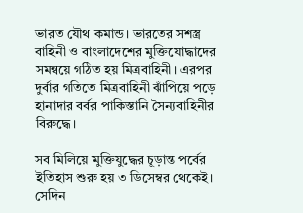ভারত যৌথ কমান্ড। ভারতের সশস্ত্র বাহিনী ও বাংলাদেশের মুক্তিযোদ্ধাদের সমন্বয়ে গঠিত হয় মিত্রবাহিনী। এরপর দুর্বার গতিতে মিত্রবাহিনী ঝাঁপিয়ে পড়ে হানাদার বর্বর পাকিস্তানি সৈন্যবাহিনীর বিরুদ্ধে।

সব মিলিয়ে মুক্তিযুদ্ধের চূড়ান্ত পর্বের ইতিহাস শুরু হয় ৩ ডিসেম্বর থেকেই। সেদিন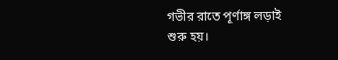গভীর রাতে পূর্ণাঙ্গ লড়াই শুরু হয়।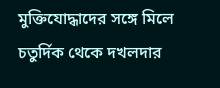মুক্তিযোদ্ধাদের সঙ্গে মিলে চতুর্দিক থেকে দখলদার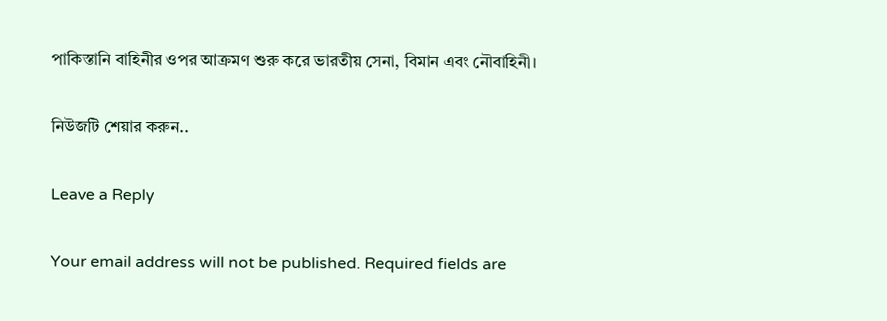পাকিস্তানি বাহিনীর ওপর আক্রমণ শুরু করে ভারতীয় সেনা, বিমান এবং নৌবাহিনী।

নিউজটি শেয়ার করুন..

Leave a Reply

Your email address will not be published. Required fields are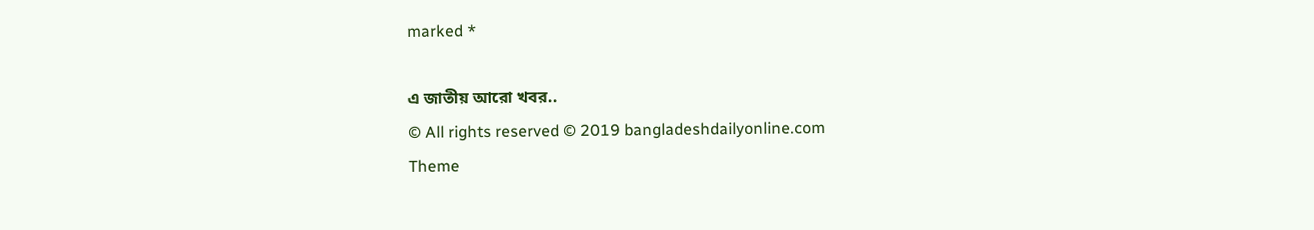marked *

এ জাতীয় আরো খবর..
© All rights reserved © 2019 bangladeshdailyonline.com
Theme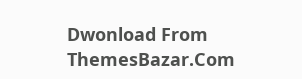Dwonload From ThemesBazar.Com